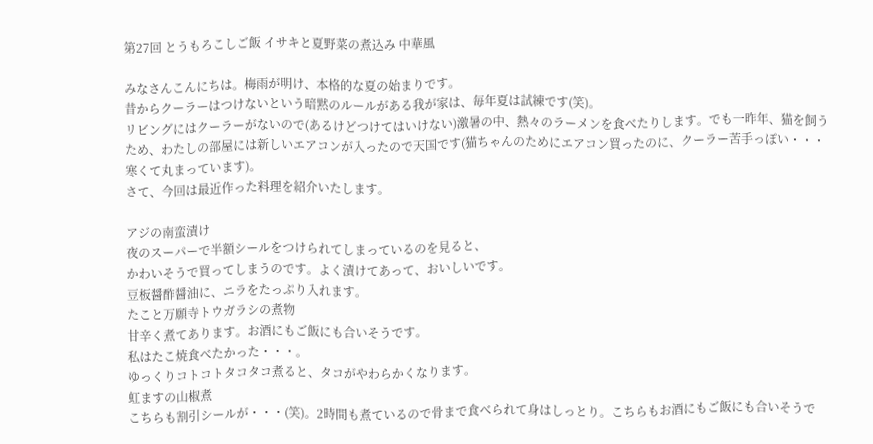第27回 とうもろこしご飯 イサキと夏野菜の煮込み 中華風

みなさんこんにちは。梅雨が明け、本格的な夏の始まりです。
昔からクーラーはつけないという暗黙のルールがある我が家は、毎年夏は試練です(笑)。
リビングにはクーラーがないので(あるけどつけてはいけない)激暑の中、熱々のラーメンを食べたりします。でも一昨年、猫を飼うため、わたしの部屋には新しいエアコンが入ったので天国です(猫ちゃんのためにエアコン買ったのに、クーラー苦手っぽい・・・寒くて丸まっています)。
さて、今回は最近作った料理を紹介いたします。

アジの南蛮漬け
夜のスーパーで半額シールをつけられてしまっているのを見ると、
かわいそうで買ってしまうのです。よく漬けてあって、おいしいです。
豆板醤酢醤油に、ニラをたっぷり入れます。
たこと万願寺トウガラシの煮物
甘辛く煮てあります。お酒にもご飯にも合いそうです。
私はたこ焼食べたかった・・・。
ゆっくりコトコトタコタコ煮ると、タコがやわらかくなります。
虹ますの山椒煮
こちらも割引シールが・・・(笑)。2時間も煮ているので骨まで食べられて身はしっとり。こちらもお酒にもご飯にも合いそうで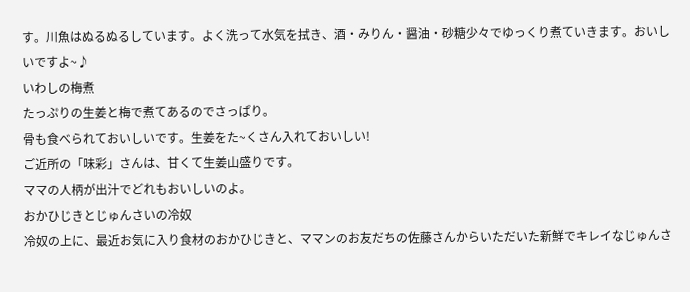す。川魚はぬるぬるしています。よく洗って水気を拭き、酒・みりん・醤油・砂糖少々でゆっくり煮ていきます。おいしいですよ~♪
いわしの梅煮
たっぷりの生姜と梅で煮てあるのでさっぱり。
骨も食べられておいしいです。生姜をた~くさん入れておいしい!
ご近所の「味彩」さんは、甘くて生姜山盛りです。
ママの人柄が出汁でどれもおいしいのよ。
おかひじきとじゅんさいの冷奴
冷奴の上に、最近お気に入り食材のおかひじきと、ママンのお友だちの佐藤さんからいただいた新鮮でキレイなじゅんさ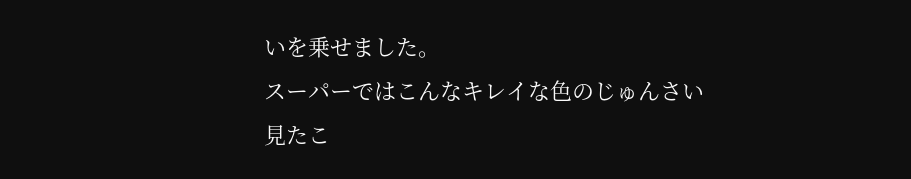いを乗せました。
スーパーではこんなキレイな色のじゅんさい見たこ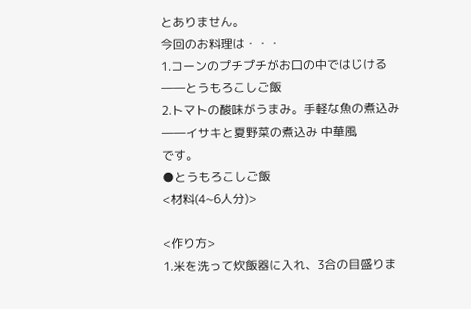とありません。
今回のお料理は・・・
1.コーンのプチプチがお口の中ではじける――とうもろこしご飯
2.トマトの酸味がうまみ。手軽な魚の煮込み――イサキと夏野菜の煮込み 中華風
です。
●とうもろこしご飯
<材料(4~6人分)>

<作り方>
1.米を洗って炊飯器に入れ、3合の目盛りま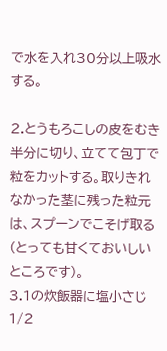で水を入れ30分以上吸水する。

2.とうもろこしの皮をむき半分に切り、立てて包丁で粒をカットする。取りきれなかった茎に残った粒元は、スプーンでこそげ取る(とっても甘くておいしいところです)。
3.1の炊飯器に塩小さじ1/2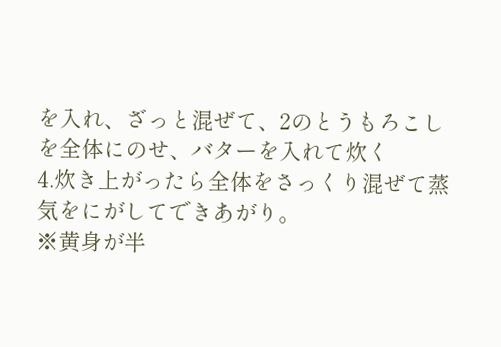を入れ、ざっと混ぜて、2のとうもろこしを全体にのせ、バターを入れて炊く
4.炊き上がったら全体をさっくり混ぜて蒸気をにがしてできあがり。
※黄身が半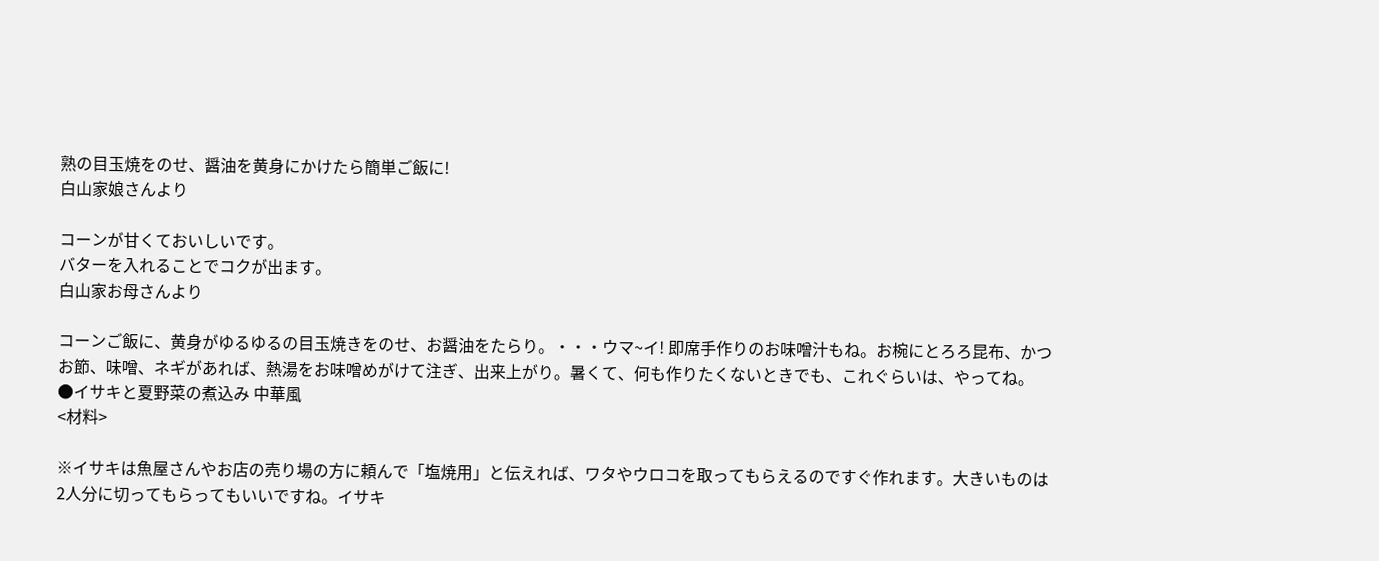熟の目玉焼をのせ、醤油を黄身にかけたら簡単ご飯に!
白山家娘さんより

コーンが甘くておいしいです。
バターを入れることでコクが出ます。
白山家お母さんより

コーンご飯に、黄身がゆるゆるの目玉焼きをのせ、お醤油をたらり。・・・ウマ~イ! 即席手作りのお味噌汁もね。お椀にとろろ昆布、かつお節、味噌、ネギがあれば、熱湯をお味噌めがけて注ぎ、出来上がり。暑くて、何も作りたくないときでも、これぐらいは、やってね。
●イサキと夏野菜の煮込み 中華風
<材料>

※イサキは魚屋さんやお店の売り場の方に頼んで「塩焼用」と伝えれば、ワタやウロコを取ってもらえるのですぐ作れます。大きいものは2人分に切ってもらってもいいですね。イサキ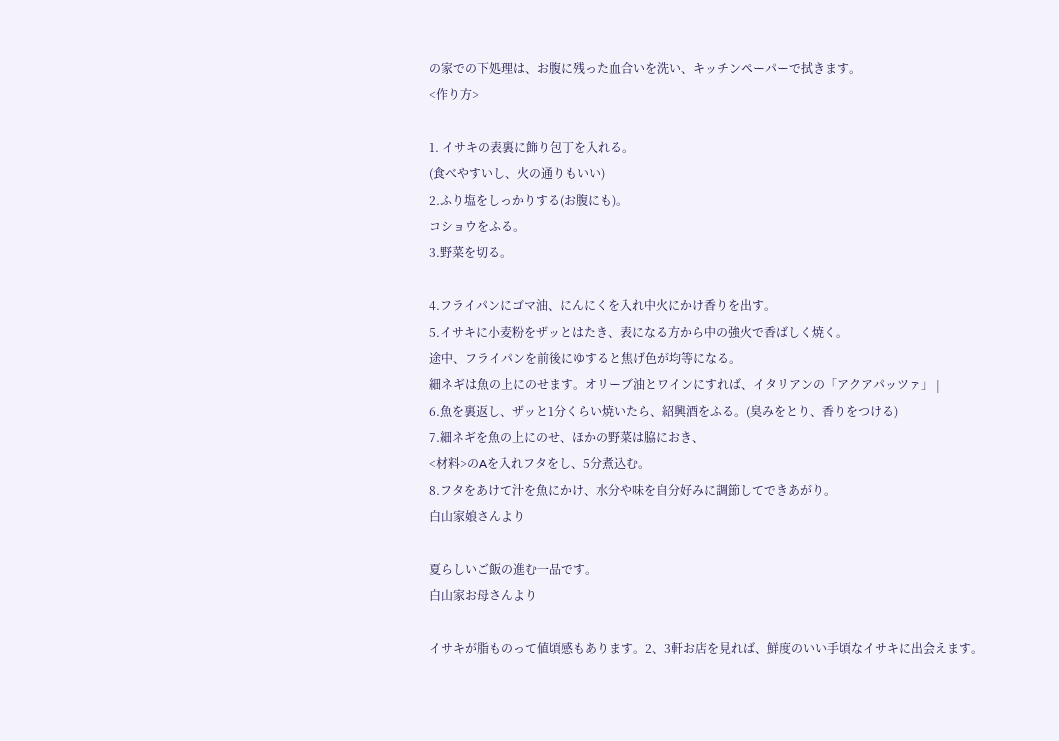の家での下処理は、お腹に残った血合いを洗い、キッチンペーパーで拭きます。
<作り方>

1. イサキの表裏に飾り包丁を入れる。
(食べやすいし、火の通りもいい)
2.ふり塩をしっかりする(お腹にも)。
コショウをふる。
3.野菜を切る。

4.フライパンにゴマ油、にんにくを入れ中火にかけ香りを出す。
5.イサキに小麦粉をザッとはたき、表になる方から中の強火で香ばしく焼く。
途中、フライパンを前後にゆすると焦げ色が均等になる。
細ネギは魚の上にのせます。オリーブ油とワインにすれば、イタリアンの「アクアパッツァ」 |
6.魚を裏返し、ザッと1分くらい焼いたら、紹興酒をふる。(臭みをとり、香りをつける)
7.細ネギを魚の上にのせ、ほかの野菜は脇におき、
<材料>のAを入れフタをし、5分煮込む。
8.フタをあけて汁を魚にかけ、水分や味を自分好みに調節してできあがり。
白山家娘さんより

夏らしいご飯の進む一品です。
白山家お母さんより

イサキが脂ものって値頃感もあります。2、3軒お店を見れば、鮮度のいい手頃なイサキに出会えます。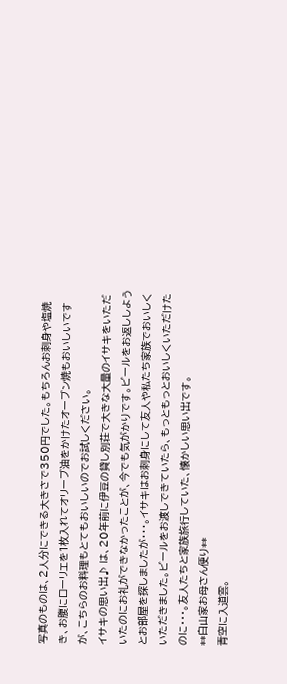写真のものは、2人分にできる大きさで350円でした。もちろんお刺身や塩焼き、お腹にローリエを1枚入れてオリーブ油をかけたオーブン焼もおいしいですが、こちらのお料理もとてもおいしいのでお試しください。
イサキの思い出♪ は、20年前に伊豆の貸し別荘で大きな大量のイサキをいただいたのにお礼ができなかったことが、今でも気がかりです。ビールをお返ししようとお部屋を探しましたが・・・。イサキはお刺身にして友人や私たち家族でおいしくいただきました。ビールをお渡しできていたら、もっともっとおいしくいただけたのに・・・。友人たちと家族旅行していた、懐かしい思い出です。
**白山家お母さん便り**
青空に入道雲。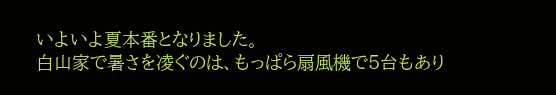いよいよ夏本番となりました。
白山家で暑さを凌ぐのは、もっぱら扇風機で5台もあり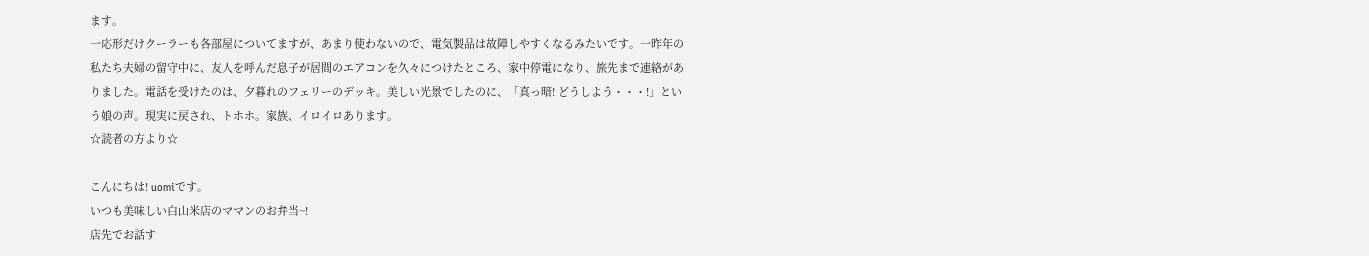ます。
一応形だけクーラーも各部屋についてますが、あまり使わないので、電気製品は故障しやすくなるみたいです。一昨年の私たち夫婦の留守中に、友人を呼んだ息子が居間のエアコンを久々につけたところ、家中停電になり、旅先まで連絡がありました。電話を受けたのは、夕暮れのフェリーのデッキ。美しい光景でしたのに、「真っ暗! どうしよう・・・!」という娘の声。現実に戻され、トホホ。家族、イロイロあります。
☆読者の方より☆

こんにちは! uomiです。
いつも美味しい白山米店のママンのお弁当~!
店先でお話す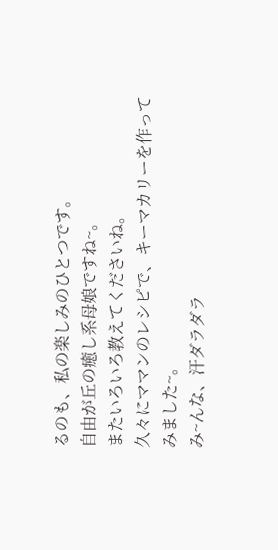るのも、私の楽しみのひとつです。
自由が丘の癒し系母娘ですね~。
またいろいろ教えてくださいね。
久々にママンのレシピで、キーマカリーを作ってみました~。
み~んな、汗ダラダラ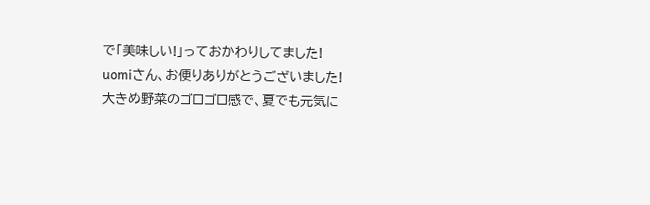で「美味しい!」っておかわりしてました!
uomiさん、お便りありがとうございました!
大きめ野菜のゴロゴロ感で、夏でも元気に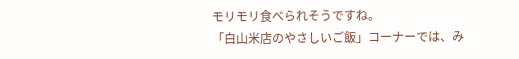モリモリ食べられそうですね。
「白山米店のやさしいご飯」コーナーでは、み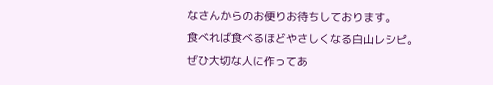なさんからのお便りお待ちしております。
食べれば食べるほどやさしくなる白山レシピ。
ぜひ大切な人に作ってあ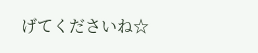げてくださいね☆